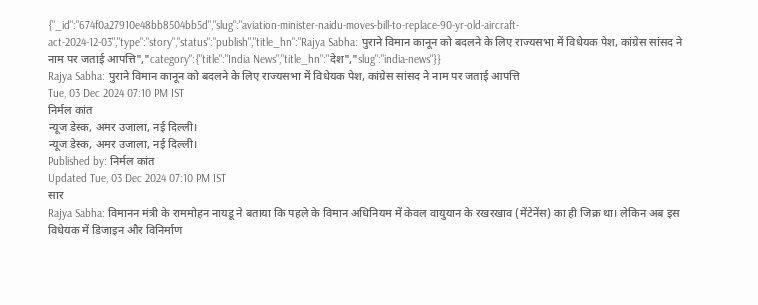{"_id":"674f0a27910e48bb8504bb5d","slug":"aviation-minister-naidu-moves-bill-to-replace-90-yr-old-aircraft-act-2024-12-03","type":"story","status":"publish","title_hn":"Rajya Sabha: पुराने विमान कानून को बदलने के लिए राज्यसभा में विधेयक पेश, कांग्रेस सांसद ने नाम पर जताई आपत्ति","category":{"title":"India News","title_hn":"देश","slug":"india-news"}}
Rajya Sabha: पुराने विमान कानून को बदलने के लिए राज्यसभा में विधेयक पेश, कांग्रेस सांसद ने नाम पर जताई आपत्ति
Tue, 03 Dec 2024 07:10 PM IST
निर्मल कांत
न्यूज डेस्क, अमर उजाला, नई दिल्ली।
न्यूज डेस्क, अमर उजाला, नई दिल्ली।
Published by: निर्मल कांत
Updated Tue, 03 Dec 2024 07:10 PM IST
सार
Rajya Sabha: विमानन मंत्री के राममोहन नायडू ने बताया कि पहले के विमान अधिनियम में केवल वायुयान के रखरखाव (मेंटेनेंस) का ही जिक्र था। लेकिन अब इस विधेयक में डिजाइन और विनिर्माण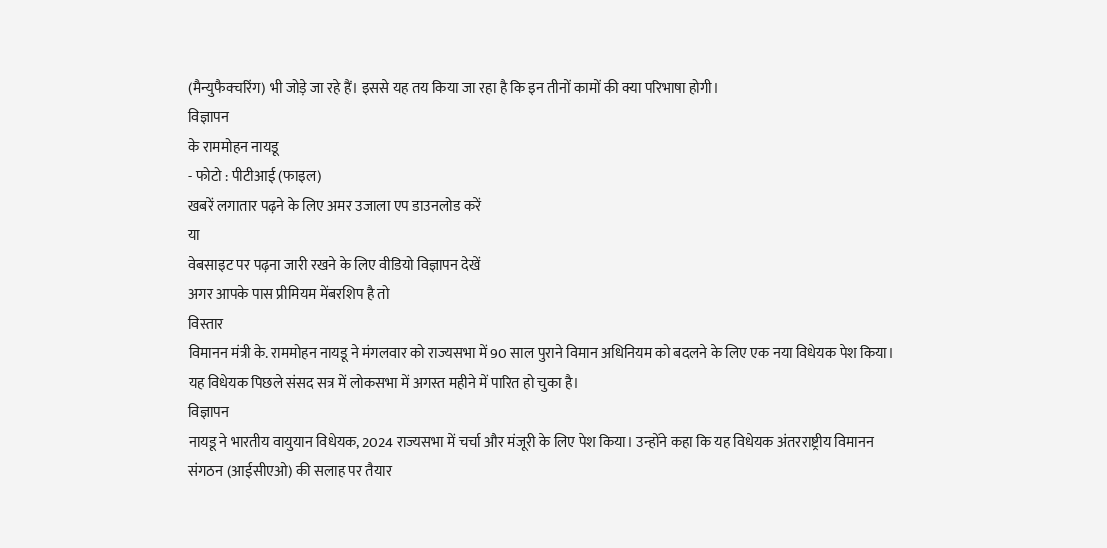(मैन्युफैक्चरिंग) भी जोड़े जा रहे हैं। इससे यह तय किया जा रहा है कि इन तीनों कामों की क्या परिभाषा होगी।
विज्ञापन
के राममोहन नायडू
- फोटो : पीटीआई (फाइल)
खबरें लगातार पढ़ने के लिए अमर उजाला एप डाउनलोड करें
या
वेबसाइट पर पढ़ना जारी रखने के लिए वीडियो विज्ञापन देखें
अगर आपके पास प्रीमियम मेंबरशिप है तो
विस्तार
विमानन मंत्री के. राममोहन नायडू ने मंगलवार को राज्यसभा में 90 साल पुराने विमान अधिनियम को बदलने के लिए एक नया विधेयक पेश किया। यह विधेयक पिछले संसद सत्र में लोकसभा में अगस्त महीने में पारित हो चुका है।
विज्ञापन
नायडू ने भारतीय वायुयान विधेयक, 2024 राज्यसभा में चर्चा और मंजूरी के लिए पेश किया। उन्होंने कहा कि यह विधेयक अंतरराष्ट्रीय विमानन संगठन (आईसीएओ) की सलाह पर तैयार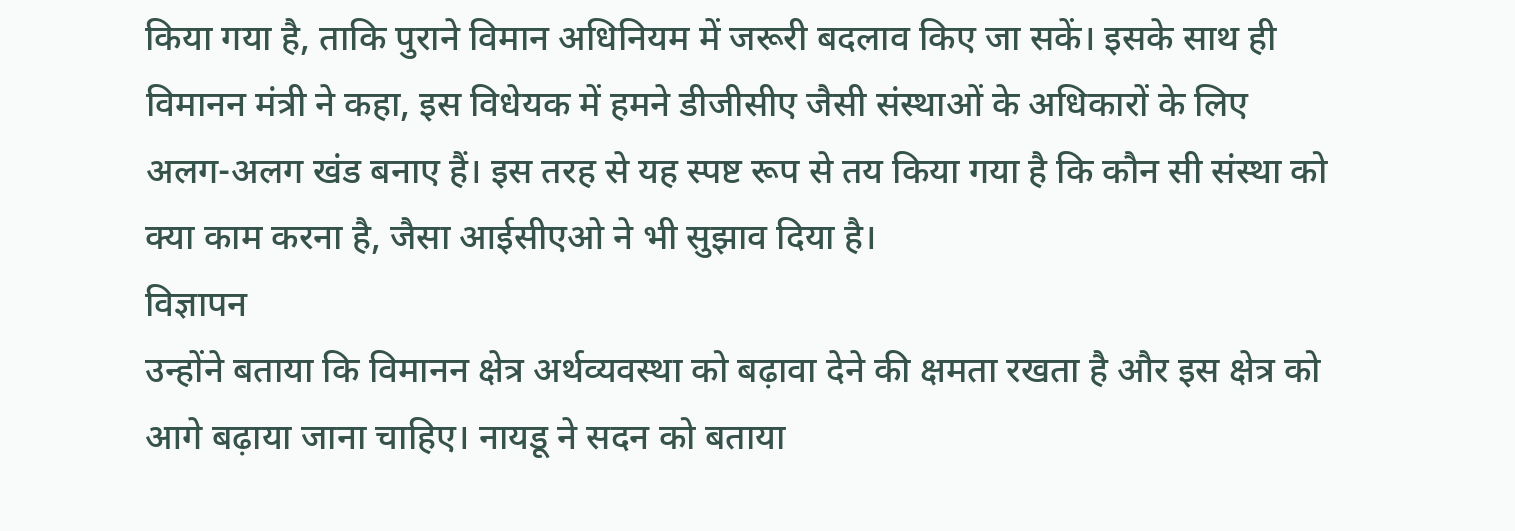किया गया है, ताकि पुराने विमान अधिनियम में जरूरी बदलाव किए जा सकें। इसके साथ ही विमानन मंत्री ने कहा, इस विधेयक में हमने डीजीसीए जैसी संस्थाओं के अधिकारों के लिए अलग-अलग खंड बनाए हैं। इस तरह से यह स्पष्ट रूप से तय किया गया है कि कौन सी संस्था को क्या काम करना है, जैसा आईसीएओ ने भी सुझाव दिया है।
विज्ञापन
उन्होंने बताया कि विमानन क्षेत्र अर्थव्यवस्था को बढ़ावा देने की क्षमता रखता है और इस क्षेत्र को आगे बढ़ाया जाना चाहिए। नायडू ने सदन को बताया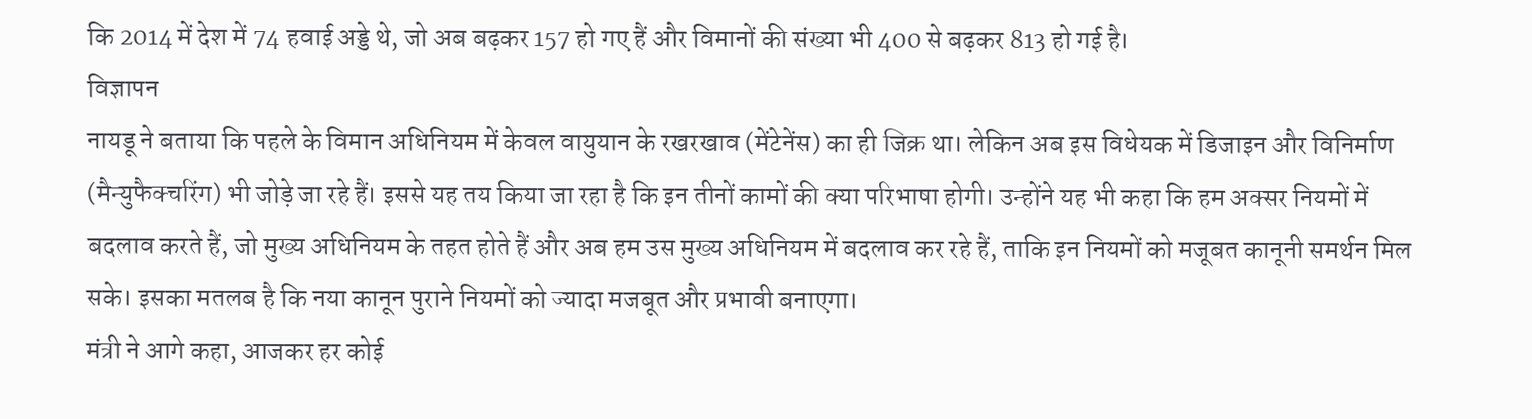कि 2014 में देश में 74 हवाई अड्डे थे, जो अब बढ़कर 157 हो गए हैं और विमानों की संख्या भी 400 से बढ़कर 813 हो गई है।
विज्ञापन
नायडू ने बताया कि पहले के विमान अधिनियम में केवल वायुयान के रखरखाव (मेंटेनेंस) का ही जिक्र था। लेकिन अब इस विधेयक में डिजाइन और विनिर्माण (मैन्युफैक्चरिंग) भी जोड़े जा रहे हैं। इससे यह तय किया जा रहा है कि इन तीनों कामों की क्या परिभाषा होगी। उन्होंने यह भी कहा कि हम अक्सर नियमों में बदलाव करते हैं, जो मुख्य अधिनियम के तहत होते हैं और अब हम उस मुख्य अधिनियम में बदलाव कर रहे हैं, ताकि इन नियमों को मजूबत कानूनी समर्थन मिल सके। इसका मतलब है कि नया कानून पुराने नियमों को ज्यादा मजबूत और प्रभावी बनाएगा।
मंत्री ने आगे कहा, आजकर हर कोई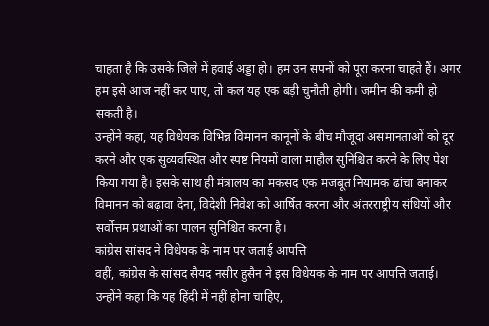चाहता है कि उसके जिले में हवाई अड्डा हो। हम उन सपनों को पूरा करना चाहते हैं। अगर हम इसे आज नहीं कर पाए, तो कल यह एक बड़ी चुनौती होगी। जमीन की कमी हो सकती है।
उन्होंने कहा, यह विधेयक विभिन्न विमानन कानूनों के बीच मौजूदा असमानताओं को दूर करने और एक सुव्यवस्थित और स्पष्ट नियमों वाला माहौल सुनिश्चित करने के लिए पेश किया गया है। इसके साथ ही मंत्रालय का मकसद एक मजबूत नियामक ढांचा बनाकर विमानन को बढ़ावा देना, विदेशी निवेश को आर्षित करना और अंतरराष्ट्रीय संधियों और सर्वोत्तम प्रथाओं का पालन सुनिश्चित करना है।
कांग्रेस सांसद ने विधेयक के नाम पर जताई आपत्ति
वहीं, कांग्रेस के सांसद सैयद नसीर हुसैन ने इस विधेयक के नाम पर आपत्ति जताई। उन्होंने कहा कि यह हिंदी में नहीं होना चाहिए,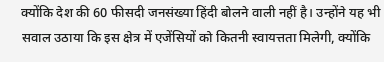क्योंकि देश की 60 फीसदी जनसंख्या हिंदी बोलने वाली नहीं है। उन्होंने यह भी सवाल उठाया कि इस क्षेत्र में एजेंसियों को कितनी स्वायत्तता मिलेगी, क्योंकि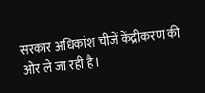सरकार अधिकांश चीजें केंद्रीकरण की ओर ले जा रही है।